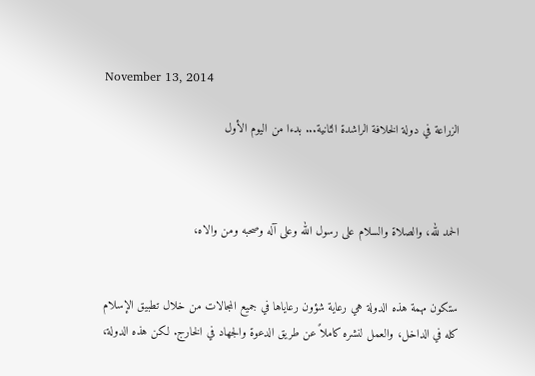November 13, 2014

الزراعة في دولة الخلافة الراشدة الثانية... بدءا من اليوم الأول



الحمد لله، والصلاة والسلام على رسول الله وعلى آله وصحبه ومن والاه،


ستكون مهمة هذه الدولة هي رعاية شؤون رعاياها في جميع المجالات من خلال تطبيق الإسلام كله في الداخل، والعمل لنشره كاملاً عن طريق الدعوة والجهاد في الخارج. لكن هذه الدولة،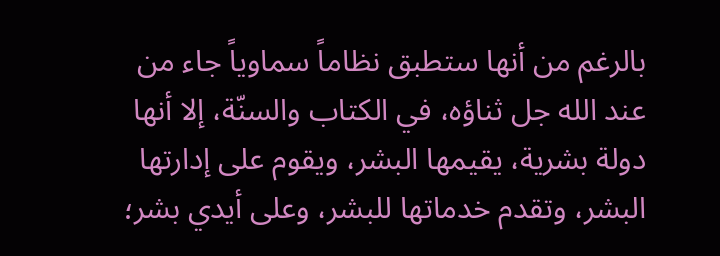بالرغم من أنها ستطبق نظاماً سماوياً جاء من عند الله جل ثناؤه، في الكتاب والسنّة، إلا أنها دولة بشرية، يقيمها البشر، ويقوم على إدارتها البشر، وتقدم خدماتها للبشر، وعلى أيدي بشر؛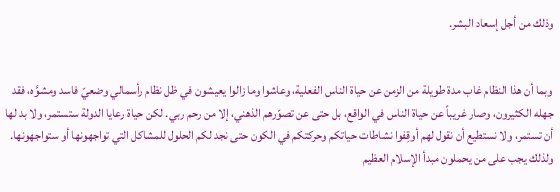وذلك من أجل إسعاد البشر.


وبما أن هذا النظام غاب مدة طويلة من الزمن عن حياة الناس الفعلية، وعاشوا وما زالوا يعيشون في ظل نظام رأسمالي وضعيّ فاسد ومشوَّه، فقد جهله الكثيرون، وصار غريباً عن حياة الناس في الواقع، بل حتى عن تصوّرهم الذهني، إلا من رحم ربي. لكن حياة رعايا الدولة ستستمر، ولا بد لها أن تستمر، ولا نستطيع أن نقول لهم أوقِفوا نشاطات حياتكم وحركتكم في الكون حتى نجد لكم الحلول للمشاكل التي تواجهونها أو ستواجهونها. ولذلك يجب على من يحملون مبدأ الإسلام العظيم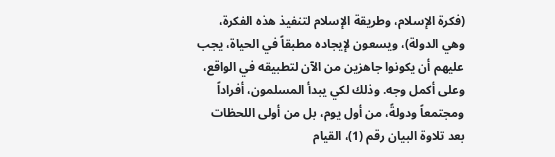(فكرة الإسلام، وطريقة الإسلام لتنفيذ هذه الفكرة، وهي الدولة)، ويسعون لإيجاده مطبقاً في الحياة، يجب عليهم أن يكونوا جاهزين من الآن لتطبيقه في الواقع، وعلى أكمل وجه. وذلك لكي يبدأ المسلمون، أفراداً ومجتمعاً ودولةً، من أول يوم، بل من أولى اللحظات بعد تلاوة البيان رقم (1)، القيام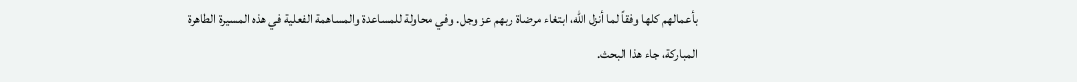بأعمالهم كلها وفقاً لما أنزل الله، ابتغاء مرضاة ربهم عز وجل. وفي محاولة للمساعدة والمساهمة الفعلية في هذه المسيرة الطاهرة المباركة، جاء هذا البحث.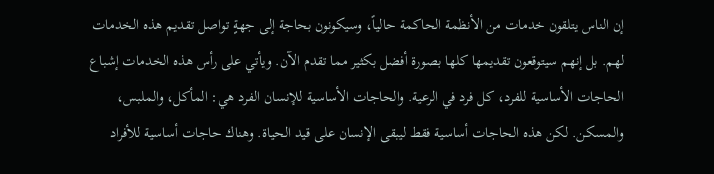إن الناس يتلقون خدمات من الأنظمة الحاكمة حالياً، وسيكونون بحاجة إلى جهةٍ تواصل تقديم هذه الخدمات لهم. بل إنهم سيتوقعون تقديمها كلها بصورة أفضل بكثير مما تقدم الآن. ويأتي على رأس هذه الخدمات إشباع الحاجات الأساسية للفرد، كل فرد في الرعية. والحاجات الأساسية للإنسان الفرد هي: المأكل، والملبس، والمسكن. لكن هذه الحاجات أساسية فقط ليبقى الإنسان على قيد الحياة. وهناك حاجات أساسية للأفراد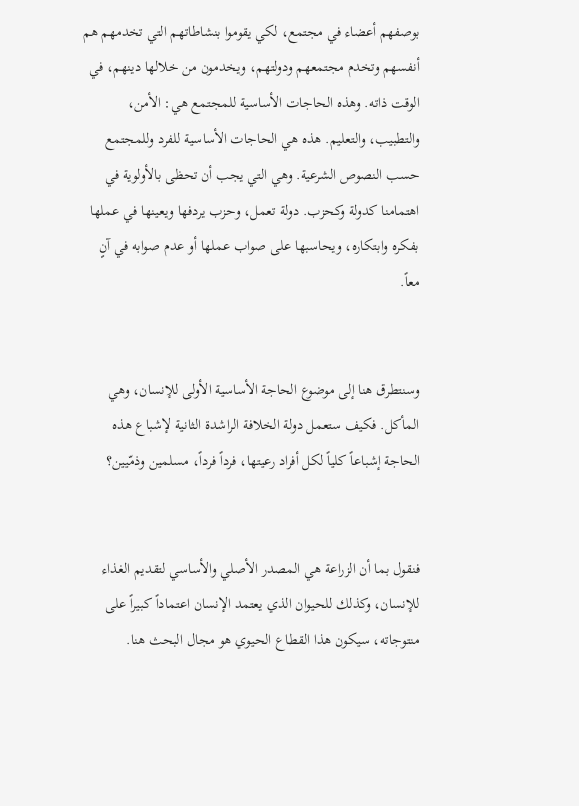بوصفهم أعضاء في مجتمع، لكي يقوموا بنشاطاتهم التي تخدمهم هم أنفسهم وتخدم مجتمعهم ودولتهم، ويخدمون من خلالها دينهم، في الوقت ذاته. وهذه الحاجات الأساسية للمجتمع هي: الأمن، والتطبيب، والتعليم. هذه هي الحاجات الأساسية للفرد وللمجتمع حسب النصوص الشرعية. وهي التي يجب أن تحظى بالأولوية في اهتمامنا كدولة وكحزب. دولة تعمل، وحزب يردفها ويعينها في عملها بفكره وابتكاره، ويحاسبها على صواب عملها أو عدم صوابه في آنٍ معاً.


وسنتطرق هنا إلى موضوع الحاجة الأساسية الأولى للإنسان، وهي المأكل. فكيف ستعمل دولة الخلافة الراشدة الثانية لإشباع هذه الحاجة إشباعاً كلياً لكل أفراد رعيتها، فرداً فرداً، مسلمين وذمّيين؟


فنقول بما أن الزراعة هي المصدر الأصلي والأساسي لتقديم الغذاء للإنسان، وكذلك للحيوان الذي يعتمد الإنسان اعتماداً كبيراً على منتوجاته، سيكون هذا القطاع الحيوي هو مجال البحث هنا.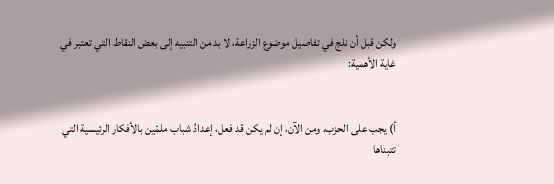ولكن قبل أن نلج في تفاصيل موضوع الزراعة، لا بد من التنبيه إلى بعض النقاط التي تعتبر في غاية الأهمية:


أ‌) يجب على الحزب، ومن الآن، إن لم يكن قد فعل، إعدادُ شباب ملمّين بالأفكار الرئيسية التي تتبناها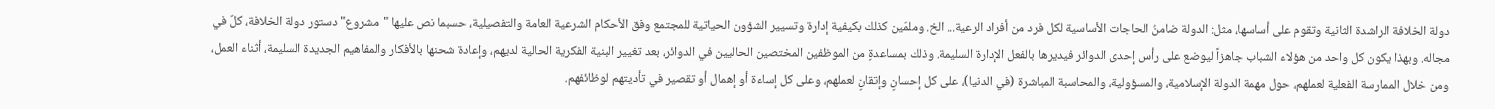دولة الخلافة الراشدة الثانية وتقوم على أساسها، مثل: الدولة ضامنُ الحاجات الأساسية لكل فرد من أفراد الرعية... الخ. وملمّين كذلك بكيفية إدارة وتسيير الشؤون الحياتية للمجتمع وفق الأحكام الشرعية العامة والتفصيلية، حسبما نص عليها "مشروع" دستور دولة الخلافة، كلٌ في مجاله. وبهذا يكون كل واحد من هؤلاء الشباب جاهزاً ليوضع على رأس إحدى الدوائر فيديرها بالفعل الإدارة السليمة. وذلك بمساعدةٍ من الموظفين المختصين الحاليين في الدوائر، بعد تغيير البنية الفكرية الحالية لديهم، وإعادة شحنها بالأفكار والمفاهيم الجديدة السليمة، أثناء العمل، ومن خلال الممارسة الفعلية لعملهم، حول مهمة الدولة الإسلامية، والمسؤولية، والمحاسبة المباشرة (في الدنيا)، على كل إحسانٍ وإتقانٍ لعملهم، وعلى كل إساءة أو إهمال أو تقصير في تأديتهم لوظائفهم.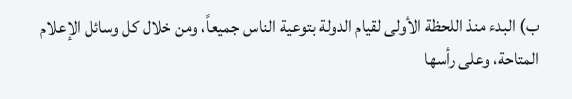ب‌) البدء منذ اللحظة الأولى لقيام الدولة بتوعية الناس جميعاً، ومن خلال كل وسائل الإعلام المتاحة، وعلى رأسها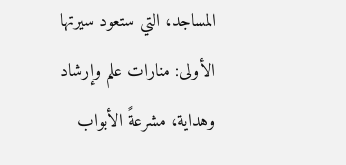المساجد، التي ستعود سيرتها الأولى: منارات علم وإرشاد وهداية، مشرعةً الأبواب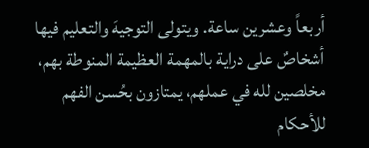أربعاً وعشرين ساعة. ويتولى التوجيهَ والتعليم فيها أشخاصٌ على دراية بالمهمة العظيمة المنوطة بهم، مخلصين لله في عملهم، يمتازون بحُسن الفهم للأحكام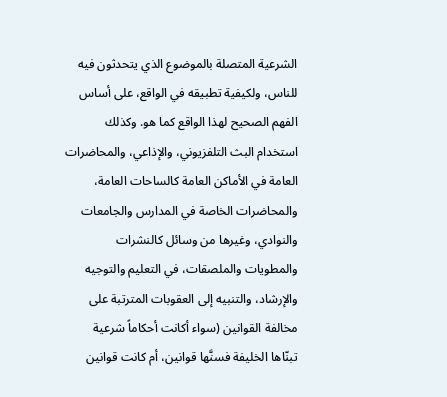الشرعية المتصلة بالموضوع الذي يتحدثون فيه للناس، ولكيفية تطبيقه في الواقع، على أساس الفهم الصحيح لهذا الواقع كما هو. وكذلك استخدام البث التلفزيوني، والإذاعي، والمحاضرات العامة في الأماكن العامة كالساحات العامة، والمحاضرات الخاصة في المدارس والجامعات والنوادي، وغيرها من وسائل كالنشرات والمطويات والملصقات، في التعليم والتوجيه والإرشاد، والتنبيه إلى العقوبات المترتبة على مخالفة القوانين (سواء أكانت أحكاماً شرعية تبنّاها الخليفة فسنَّها قوانين، أم كانت قوانين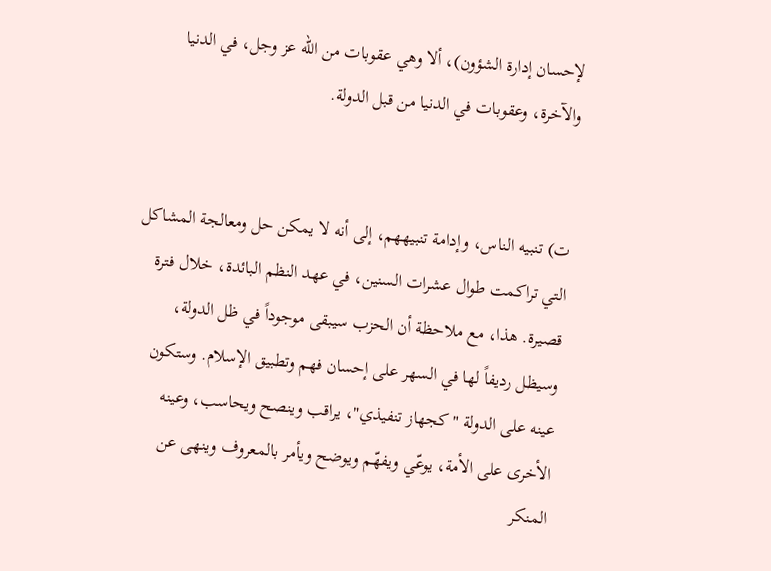لإحسان إدارة الشؤون)، ألا وهي عقوبات من الله عز وجل، في الدنيا والآخرة، وعقوبات في الدنيا من قبل الدولة.


ت‌) تنبيه الناس، وإدامة تنبيههم، إلى أنه لا يمكن حل ومعالجة المشاكل التي تراكمت طوال عشرات السنين، في عهد النظم البائدة، خلال فترة قصيرة. هذا، مع ملاحظة أن الحزب سيبقى موجوداً في ظل الدولة، وسيظل رديفاً لها في السهر على إحسان فهم وتطبيق الإسلام. وستكون عينه على الدولة "كجهاز تنفيذي"، يراقب وينصح ويحاسب، وعينه الأخرى على الأمة، يوعّي ويفهّم ويوضح ويأمر بالمعروف وينهى عن المنكر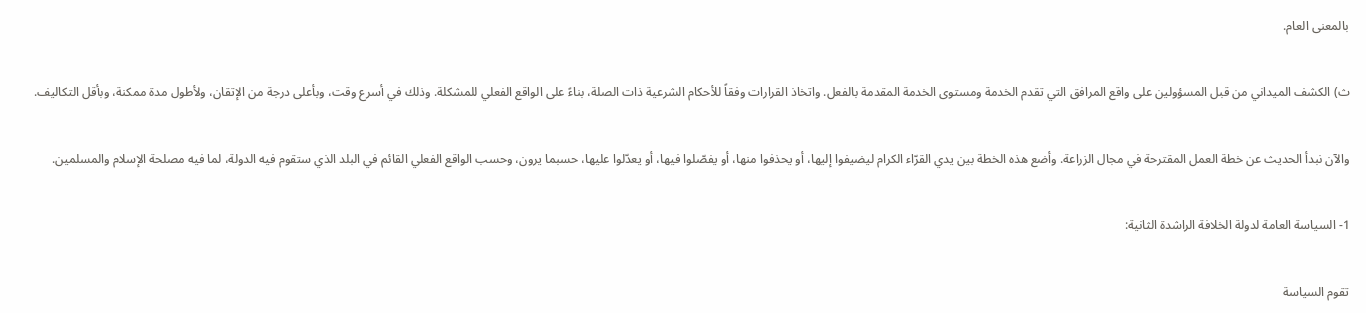بالمعنى العام.


ث‌) الكشف الميداني من قبل المسؤولين على واقع المرافق التي تقدم الخدمة ومستوى الخدمة المقدمة بالفعل. واتخاذ القرارات وفقاً للأحكام الشرعية ذات الصلة، بناءً على الواقع الفعلي للمشكلة. وذلك في أسرع وقت، وبأعلى درجة من الإتقان، ولأطول مدة ممكنة، وبأقل التكاليف.


والآن نبدأ الحديث عن خطة العمل المقترحة في مجال الزراعة. وأضع هذه الخطة بين يدي القرّاء الكرام ليضيفوا إليها، أو يحذفوا منها، أو يفصّلوا فيها، أو يعدّلوا عليها، حسبما يرون، وحسب الواقع الفعلي القائم في البلد الذي ستقوم فيه الدولة، لما فيه مصلحة الإسلام والمسلمين.


1- السياسة العامة لدولة الخلافة الراشدة الثانية:


تقوم السياسة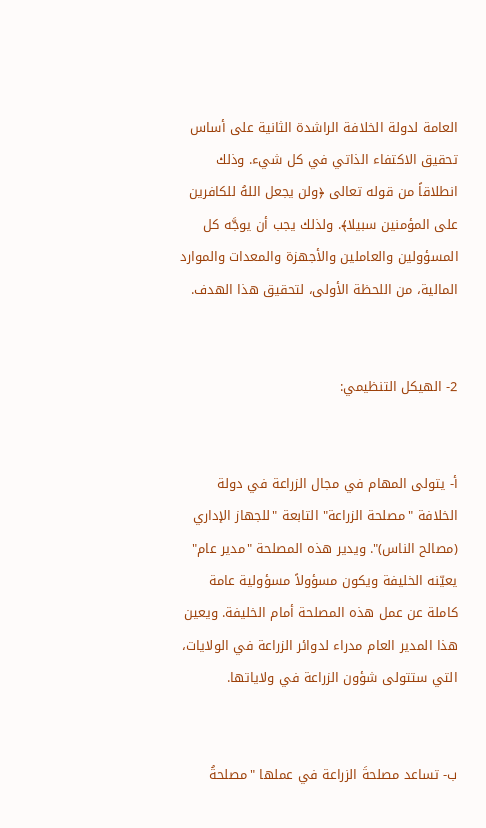العامة لدولة الخلافة الراشدة الثانية على أساس تحقيق الاكتفاء الذاتي في كل شيء. وذلك انطلاقاً من قوله تعالى ﴿ولن يجعل اللهُ للكافرين على المؤمنين سبيلا﴾. ولذلك يجب أن يوجَّه كل المسؤولين والعاملين والأجهزة والمعدات والموارد المالية، من اللحظة الأولى، لتحقيق هذا الهدف.


2- الهيكل التنظيمي:


أ- يتولى المهام في مجال الزراعة في دولة الخلافة "مصلحة الزراعة" التابعة "للجهاز الإداري (مصالح الناس)". ويدير هذه المصلحة "مدير عام" يعيّنه الخليفة ويكون مسؤولاً مسؤولية عامة كاملة عن عمل هذه المصلحة أمام الخليفة. ويعين هذا المدير العام مدراء لدوائر الزراعة في الولايات، التي ستتولى شؤون الزراعة في ولاياتها.


ب- تساعد مصلحةَ الزراعة في عملها "مصلحةُ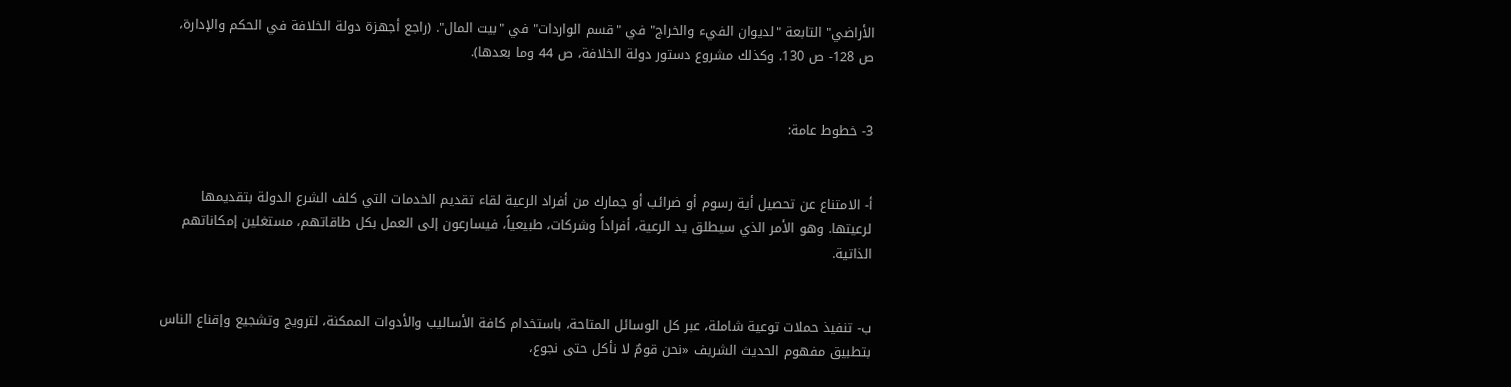الأراضي" التابعة "لديوان الفيء والخراج" في "قسم الواردات" في "بيت المال". (راجع أجهزة دولة الخلافة في الحكم والإدارة، ص 128- ص 130. وكذلك مشروع دستور دولة الخلافة، ص 44 وما بعدها).


3- خطوط عامة:


أ- الامتناع عن تحصيل أية رسوم أو ضرائب أو جمارك من أفراد الرعية لقاء تقديم الخدمات التي كلف الشرع الدولة بتقديمها لرعيتها. وهو الأمر الذي سيطلق يد الرعية، أفراداً وشركات، طبيعياً، فيسارعون إلى العمل بكل طاقاتهم، مستغلين إمكاناتهم الذاتية.


ب- تنفيذ حملات توعية شاملة، عبر كل الوسائل المتاحة، باستخدام كافة الأساليب والأدوات الممكنة، لترويج وتشجيع وإقناع الناس بتطبيق مفهوم الحديث الشريف «نحن قومٌ لا نأكل حتى نجوع،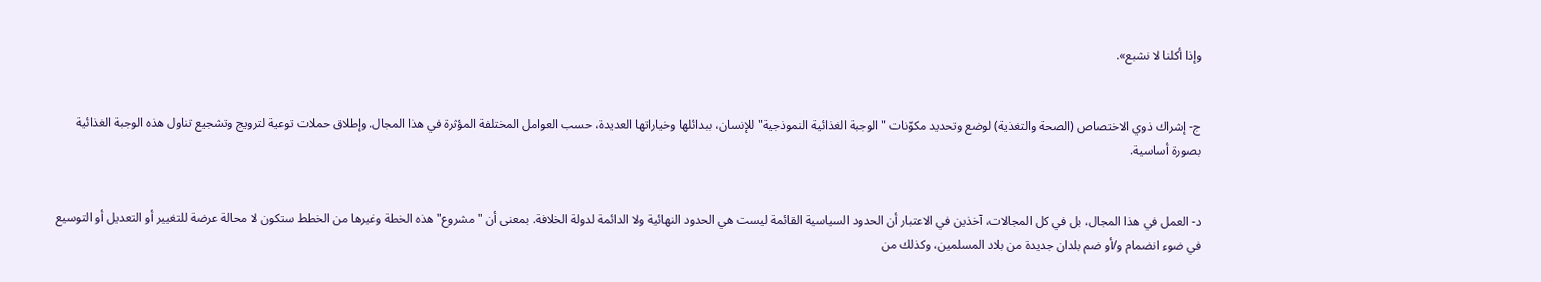وإذا أكلنا لا نشبع».


ج- إشراك ذوي الاختصاص (الصحة والتغذية) لوضع وتحديد مكوّنات "الوجبة الغذائية النموذجية" للإنسان، ببدائلها وخياراتها العديدة، حسب العوامل المختلفة المؤثرة في هذا المجال. وإطلاق حملات توعية لترويج وتشجيع تناول هذه الوجبة الغذائية بصورة أساسية.


د- العمل في هذا المجال، بل في كل المجالات، آخذين في الاعتبار أن الحدود السياسية القائمة ليست هي الحدود النهائية ولا الدائمة لدولة الخلافة. بمعنى أن "مشروع" هذه الخطة وغيرها من الخطط ستكون لا محالة عرضة للتغيير أو التعديل أو التوسيع في ضوء انضمام و/أو ضم بلدان جديدة من بلاد المسلمين، وكذلك من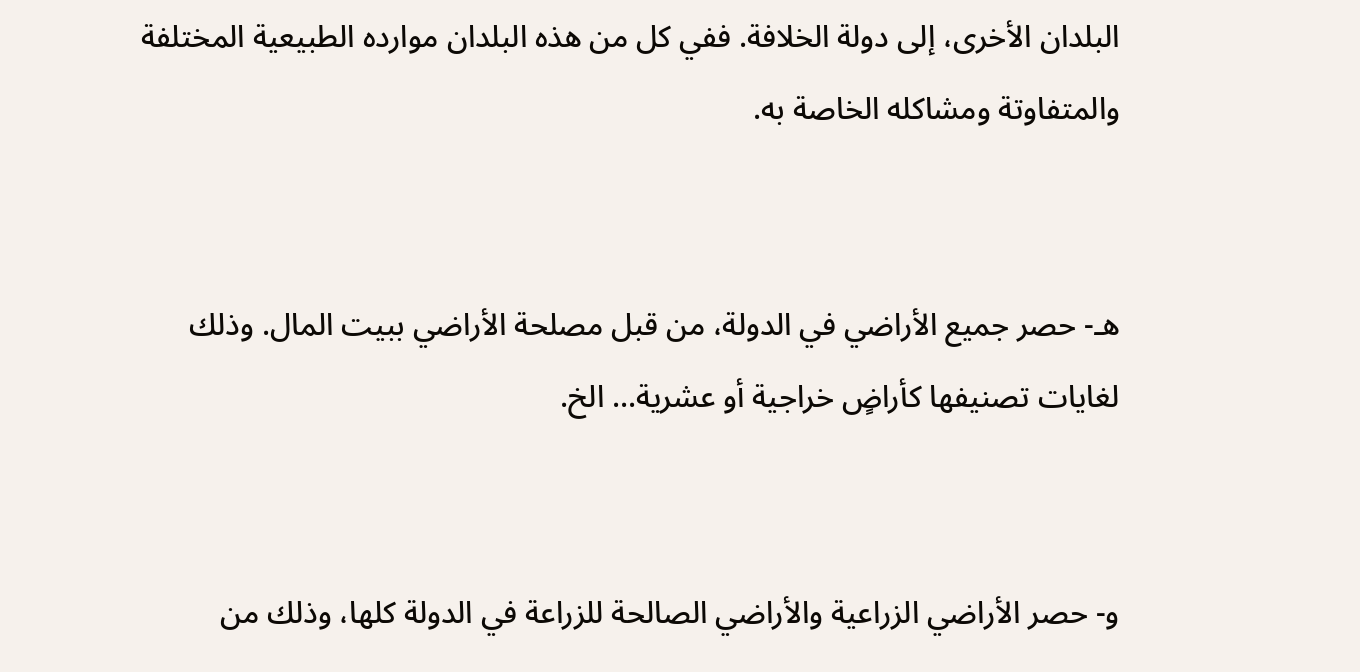البلدان الأخرى، إلى دولة الخلافة. ففي كل من هذه البلدان موارده الطبيعية المختلفة والمتفاوتة ومشاكله الخاصة به.


هـ- حصر جميع الأراضي في الدولة، من قبل مصلحة الأراضي ببيت المال. وذلك لغايات تصنيفها كأراضٍ خراجية أو عشرية... الخ.


و- حصر الأراضي الزراعية والأراضي الصالحة للزراعة في الدولة كلها، وذلك من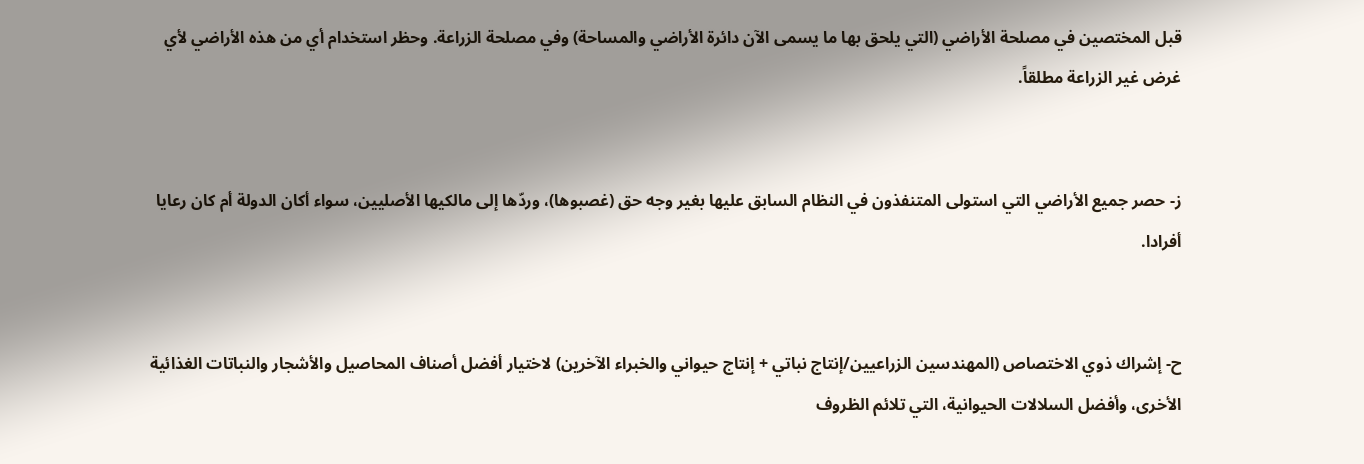قبل المختصين في مصلحة الأراضي (التي يلحق بها ما يسمى الآن دائرة الأراضي والمساحة) وفي مصلحة الزراعة. وحظر استخدام أي من هذه الأراضي لأي غرض غير الزراعة مطلقاً.


ز- حصر جميع الأراضي التي استولى المتنفذون في النظام السابق عليها بغير وجه حق (غصبوها)، وردّها إلى مالكيها الأصليين، سواء أكان الدولة أم كان رعايا أفرادا.


ح- إشراك ذوي الاختصاص (المهندسين الزراعيين/إنتاج نباتي + إنتاج حيواني والخبراء الآخرين) لاختيار أفضل أصناف المحاصيل والأشجار والنباتات الغذائية الأخرى، وأفضل السلالات الحيوانية، التي تلائم الظروف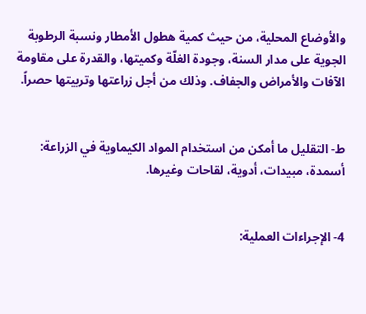والأوضاع المحلية، من حيث كمية هطول الأمطار ونسبة الرطوبة الجوية على مدار السنة، وجودة الغلّة وكميتها، والقدرة على مقاومة الآفات والأمراض والجفاف. وذلك من أجل زراعتها وتربيتها حصراً.


ط- التقليل ما أمكن من استخدام المواد الكيماوية في الزراعة: أسمدة، مبيدات، أدوية، لقاحات وغيرها.


4- الإجراءات العملية: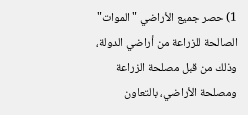1) حصر جميع الأراضي "الموات" الصالحة للزراعة من أراضي الدولة، وذلك من قبل مصلحة الزراعة ومصلحة الأراضي، بالتعاون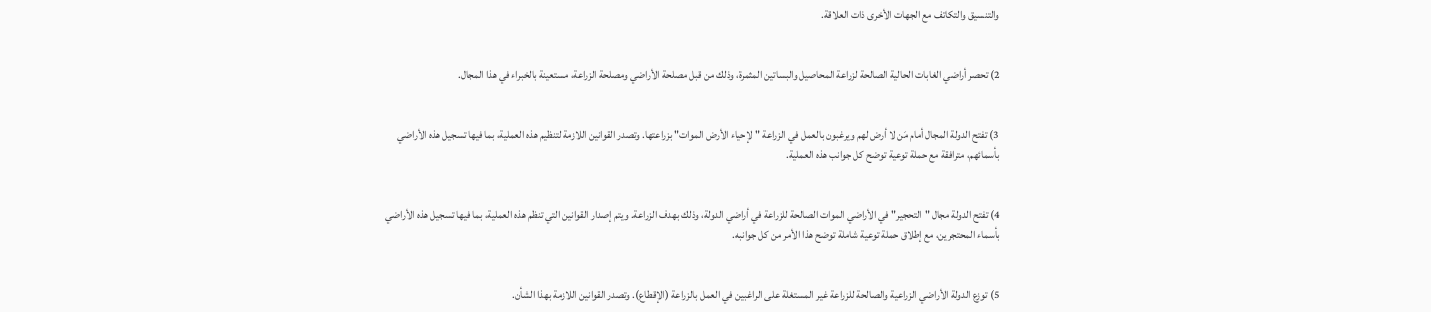والتنسيق والتكاتف مع الجهات الأخرى ذات العلاقة.


2) تحصر أراضي الغابات الحالية الصالحة لزراعة المحاصيل والبساتين المثمرة، وذلك من قبل مصلحة الأراضي ومصلحة الزراعة، مستعينة بالخبراء في هذا المجال.


3) تفتح الدولة المجال أمام مَن لا أرض لهم ويرغبون بالعمل في الزراعة "لإحياء الأرض الموات" بزراعتها. وتصدر القوانين اللازمة لتنظيم هذه العملية، بما فيها تسجيل هذه الأراضي بأسمائهم، مترافقة مع حملة توعية توضح كل جوانب هذه العملية.


4) تفتح الدولة مجال "التحجير" في الأراضي الموات الصالحة للزراعة في أراضي الدولة، وذلك بهدف الزراعة. ويتم إصدار القوانين التي تنظم هذه العملية، بما فيها تسجيل هذه الأراضي بأسماء المحتجرين، مع إطلاق حملة توعية شاملة توضح هذا الأمر من كل جوانبه.


5) توزع الدولة الأراضي الزراعية والصالحة للزراعة غير المستغلة على الراغبين في العمل بالزراعة (الإقطاع). وتصدر القوانين اللازمة بهذا الشأن.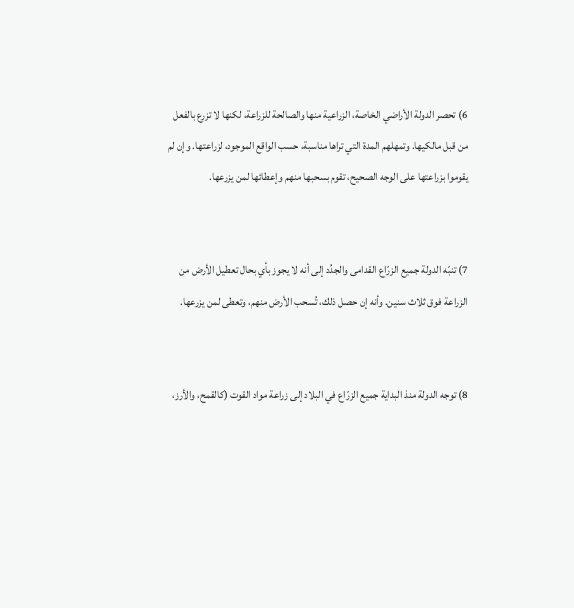6) تحصر الدولة الأراضي الخاصة، الزراعية منها والصالحة للزراعة، لكنها لا تزرع بالفعل من قبل مالكيها. وتمهلهم المدة التي تراها مناسبة، حسب الواقع الموجود، لزراعتها. وإن لم يقوموا بزراعتها على الوجه الصحيح، تقوم بسحبها منهم وإعطائها لمن يزرعها.


7) تنبّه الدولة جميع الزرّاع القدامى والجدُد إلى أنه لا يجوز بأي بحال تعطيل الأرض من الزراعة فوق ثلاث سنين. وأنه إن حصل ذلك، تُسحب الأرض منهم، وتعطى لمن يزرعها.


8) توجه الدولة منذ البداية جميع الزرّاع في البلاد إلى زراعة مواد القوت (كالقمح، والأرز،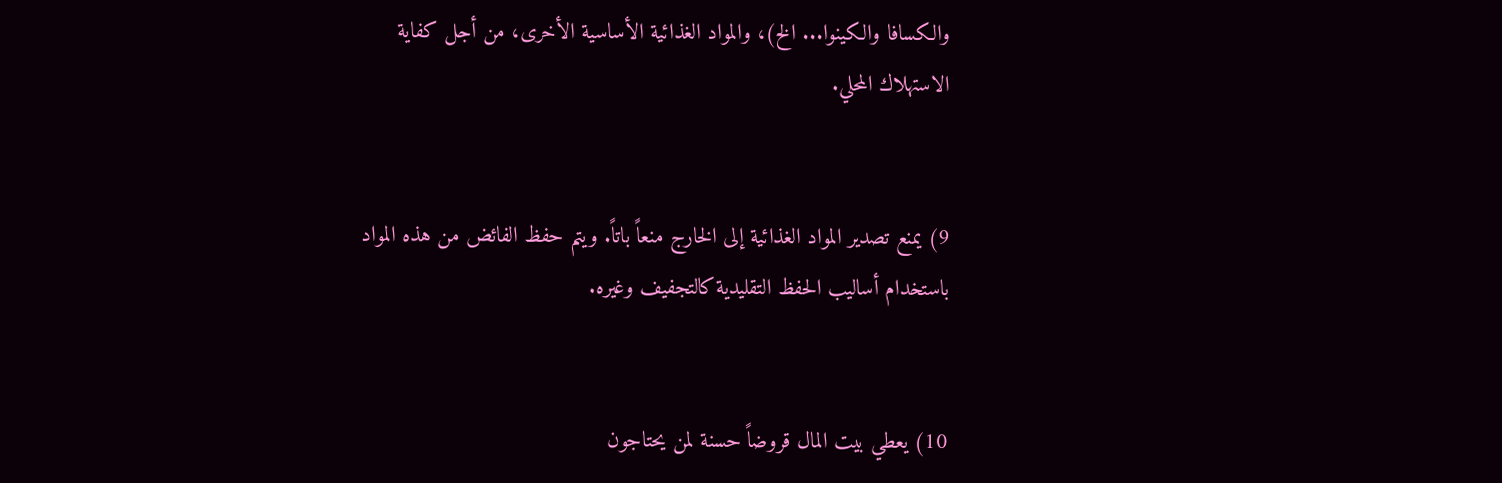والكسافا والكينوا... الخ)، والمواد الغذائية الأساسية الأخرى، من أجل كفاية الاستهلاك المحلي.


9) يمنع تصدير المواد الغذائية إلى الخارج منعاً باتاً. ويتم حفظ الفائض من هذه المواد باستخدام أساليب الحفظ التقليدية كالتجفيف وغيره.


10) يعطي بيت المال قروضاً حسنة لمن يحتاجون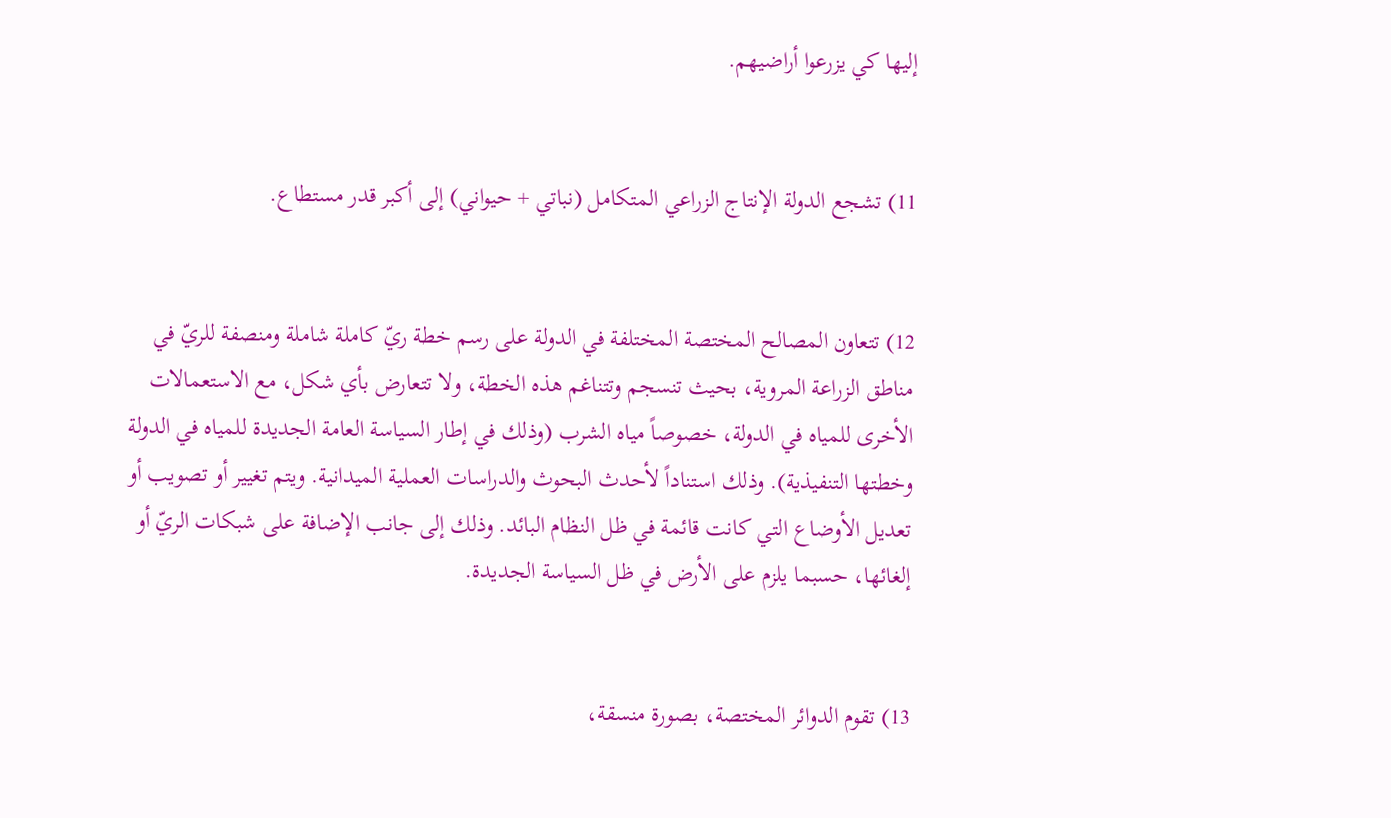إليها كي يزرعوا أراضيهم.


11) تشجع الدولة الإنتاج الزراعي المتكامل (نباتي + حيواني) إلى أكبر قدر مستطاع.


12) تتعاون المصالح المختصة المختلفة في الدولة على رسم خطة ريّ كاملة شاملة ومنصفة للريّ في مناطق الزراعة المروية، بحيث تنسجم وتتناغم هذه الخطة، ولا تتعارض بأي شكل، مع الاستعمالات الأخرى للمياه في الدولة، خصوصاً مياه الشرب (وذلك في إطار السياسة العامة الجديدة للمياه في الدولة وخطتها التنفيذية). وذلك استناداً لأحدث البحوث والدراسات العملية الميدانية. ويتم تغيير أو تصويب أو تعديل الأوضاع التي كانت قائمة في ظل النظام البائد. وذلك إلى جانب الإضافة على شبكات الريّ أو إلغائها، حسبما يلزم على الأرض في ظل السياسة الجديدة.


13) تقوم الدوائر المختصة، بصورة منسقة،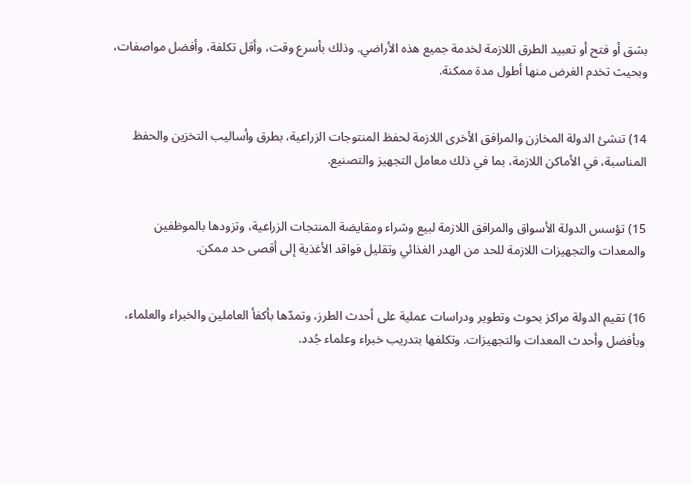بشق أو فتح أو تعبيد الطرق اللازمة لخدمة جميع هذه الأراضي. وذلك بأسرع وقت، وأقل تكلفة، وأفضل مواصفات، وبحيث تخدم الغرض منها أطول مدة ممكنة.


14) تنشئ الدولة المخازن والمرافق الأخرى اللازمة لحفظ المنتوجات الزراعية، بطرق وأساليب التخزين والحفظ المناسبة، في الأماكن اللازمة، بما في ذلك معامل التجهيز والتصنيع.


15) تؤسس الدولة الأسواق والمرافق اللازمة لبيع وشراء ومقايضة المنتجات الزراعية، وتزودها بالموظفين والمعدات والتجهيزات اللازمة للحد من الهدر الغذائي وتقليل فواقد الأغذية إلى أقصى حد ممكن.


16) تقيم الدولة مراكز بحوث وتطوير ودراسات عملية على أحدث الطرز، وتمدّها بأكفأ العاملين والخبراء والعلماء، وبأفضل وأحدث المعدات والتجهيزات. وتكلفها بتدريب خبراء وعلماء جُدد.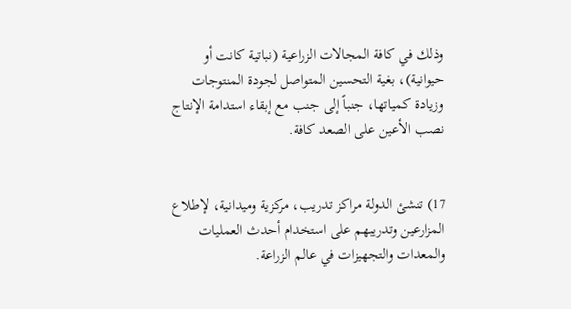وذلك في كافة المجالات الزراعية (نباتية كانت أو حيوانية)، بغية التحسين المتواصل لجودة المنتوجات وزيادة كمياتها، جنباً إلى جنب مع إبقاء استدامة الإنتاج نصب الأعين على الصعد كافة.


17) تنشئ الدولة مراكز تدريب، مركزية وميدانية، لإطلاع المزارعين وتدريبهم على استخدام أحدث العمليات والمعدات والتجهيزات في عالم الزراعة.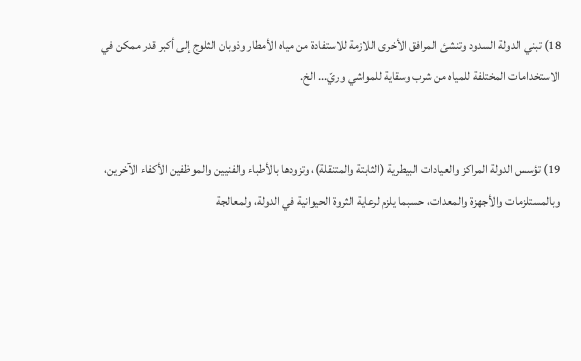18) تبني الدولة السدود وتنشئ المرافق الأخرى اللازمة للاستفادة من مياه الأمطار وذوبان الثلوج إلى أكبر قدر ممكن في الاستخدامات المختلفة للمياه من شرب وسقاية للمواشي وريّ... الخ.


19) تؤسس الدولة المراكز والعيادات البيطرية (الثابتة والمتنقلة)، وتزودها بالأطباء والفنيين والموظفين الأكفاء الآخرين، وبالمستلزمات والأجهزة والمعدات، حسبما يلزم لرعاية الثروة الحيوانية في الدولة، ولمعالجة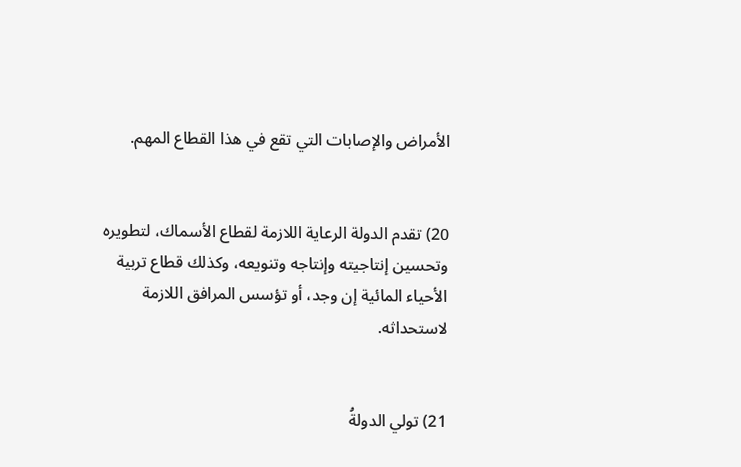الأمراض والإصابات التي تقع في هذا القطاع المهم.


20) تقدم الدولة الرعاية اللازمة لقطاع الأسماك، لتطويره وتحسين إنتاجيته وإنتاجه وتنويعه، وكذلك قطاع تربية الأحياء المائية إن وجد، أو تؤسس المرافق اللازمة لاستحداثه.


21) تولي الدولةُ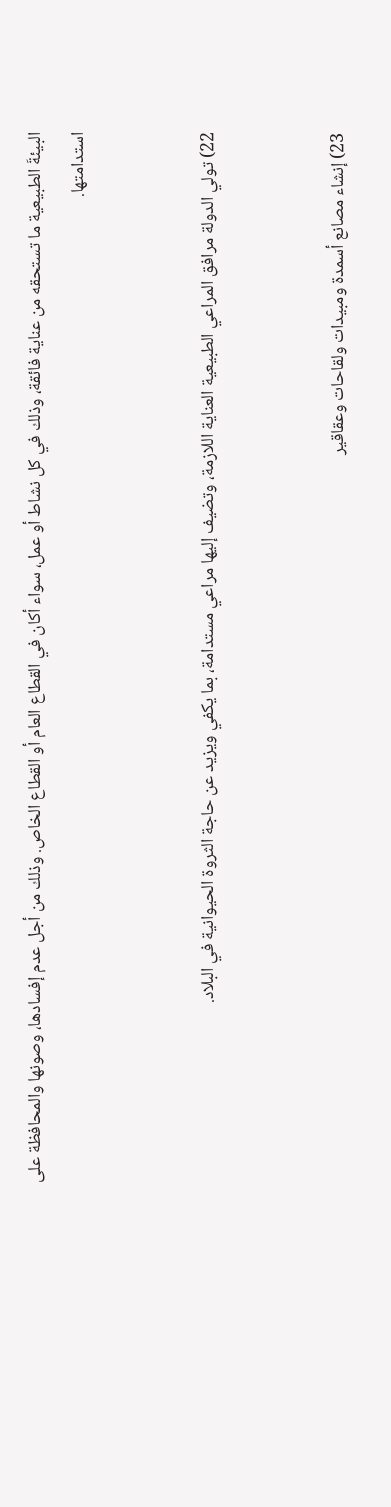البيئةَ الطبيعية ما تستحقه من عناية فائقة، وذلك في كل نشاط أو عمل، سواء أكان في القطاع العام أو القطاع الخاص. وذلك من أجل عدم إفسادها، وصونها والمحافظة على استدامتها.


22) تولي الدولة مرافق المراعي الطبيعية العناية اللازمة، وتضيف إليها مراعي مستدامة، بما يكفي ويزيد عن حاجة الثروة الحيوانية في البلاد.


23) إنشاء مصانع أسمدة ومبيدات ولقاحات وعقاقير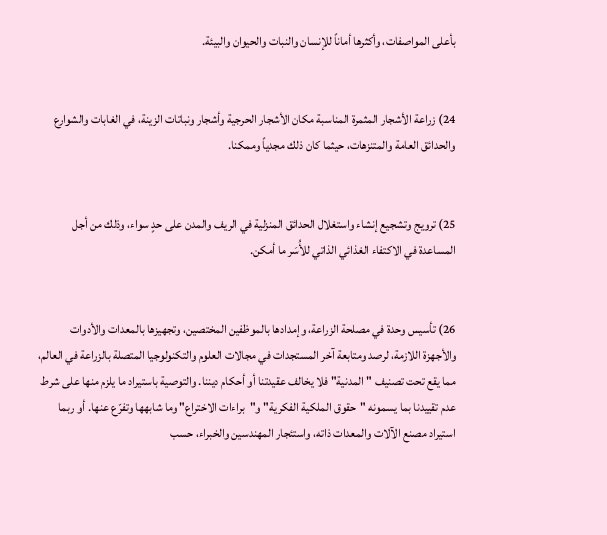بأعلى المواصفات، وأكثرها أماناً للإنسان والنبات والحيوان والبيئة.


24) زراعة الأشجار المثمرة المناسبة مكان الأشجار الحرجية وأشجار ونباتات الزينة، في الغابات والشوارع والحدائق العامة والمتنزهات، حيثما كان ذلك مجدياً وممكنا.


25) ترويج وتشجيع إنشاء واستغلال الحدائق المنزلية في الريف والمدن على حدٍ سواء، وذلك من أجل المساعدة في الاكتفاء الغذائي الذاتي للأُسَر ما أمكن.


26) تأسيس وحدة في مصلحة الزراعة، وإمدادها بالموظفين المختصين، وتجهيزها بالمعدات والأدوات والأجهزة اللازمة، لرصد ومتابعة آخر المستجدات في مجالات العلوم والتكنولوجيا المتصلة بالزراعة في العالم، مما يقع تحت تصنيف "المدنية" فلا يخالف عقيدتنا أو أحكام ديننا. والتوصية باستيراد ما يلزم منها على شرط عدم تقييدنا بما يسمونه "حقوق الملكية الفكرية" و"براءات الاختراع" وما شابهها وتفرّع عنها. أو ربما استيراد مصنع الآلات والمعدات ذاته، واستئجار المهندسين والخبراء، حسب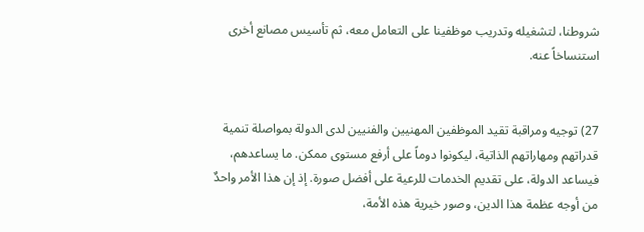شروطنا، لتشغيله وتدريب موظفينا على التعامل معه، ثم تأسيس مصانع أخرى استنساخاً عنه.


27) توجيه ومراقبة تقيد الموظفين المهنيين والفنيين لدى الدولة بمواصلة تنمية قدراتهم ومهاراتهم الذاتية، ليكونوا دوماً على أرفع مستوى ممكن. ما يساعدهم، فيساعد الدولة، على تقديم الخدمات للرعية على أفضل صورة. إذ إن هذا الأمر واحدٌ من أوجه عظمة هذا الدين، وصور خيرية هذه الأمة،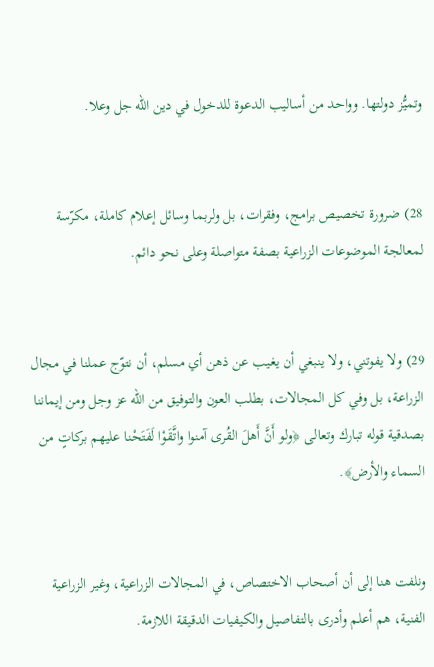وتميُّز دولتها. وواحد من أساليب الدعوة للدخول في دين الله جل وعلا.


28) ضرورة تخصيص برامج، وفقرات، بل ولربما وسائل إعلام كاملة، مكرّسة لمعالجة الموضوعات الزراعية بصفة متواصلة وعلى نحو دائم.


29) ولا يفوتني، ولا ينبغي أن يغيب عن ذهن أي مسلم، أن نتوّج عملنا في مجال الزراعة، بل وفي كل المجالات، بطلب العون والتوفيق من الله عز وجل ومن إيماننا بصدقية قوله تبارك وتعالى ﴿ولو أَنَّ أَهلَ القُرى آمنوا واتَّقَوْا لَفَتَحْنا عليهم بركاتٍ من السماء والأرض﴾.


ونلفت هنا إلى أن أصحاب الاختصاص، في المجالات الزراعية، وغير الزراعية الفنية، هم أعلم وأدرى بالتفاصيل والكيفيات الدقيقة اللازمة.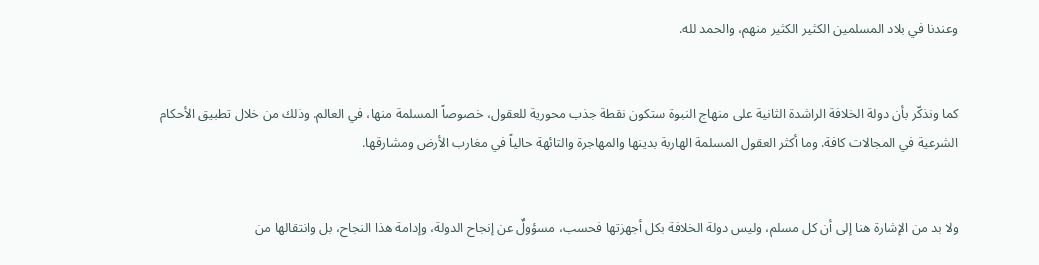وعندنا في بلاد المسلمين الكثير الكثير منهم، والحمد لله.


كما ونذكّر بأن دولة الخلافة الراشدة الثانية على منهاج النبوة ستكون نقطة جذب محورية للعقول، خصوصاً المسلمة منها، في العالم. وذلك من خلال تطبيق الأحكام الشرعية في المجالات كافة. وما أكثر العقول المسلمة الهاربة بدينها والمهاجرة والتائهة حالياً في مغارب الأرض ومشارقها.


ولا بد من الإشارة هنا إلى أن كل مسلم، وليس دولة الخلافة بكل أجهزتها فحسب، مسؤولٌ عن إنجاح الدولة، وإدامة هذا النجاح، بل وانتقالها من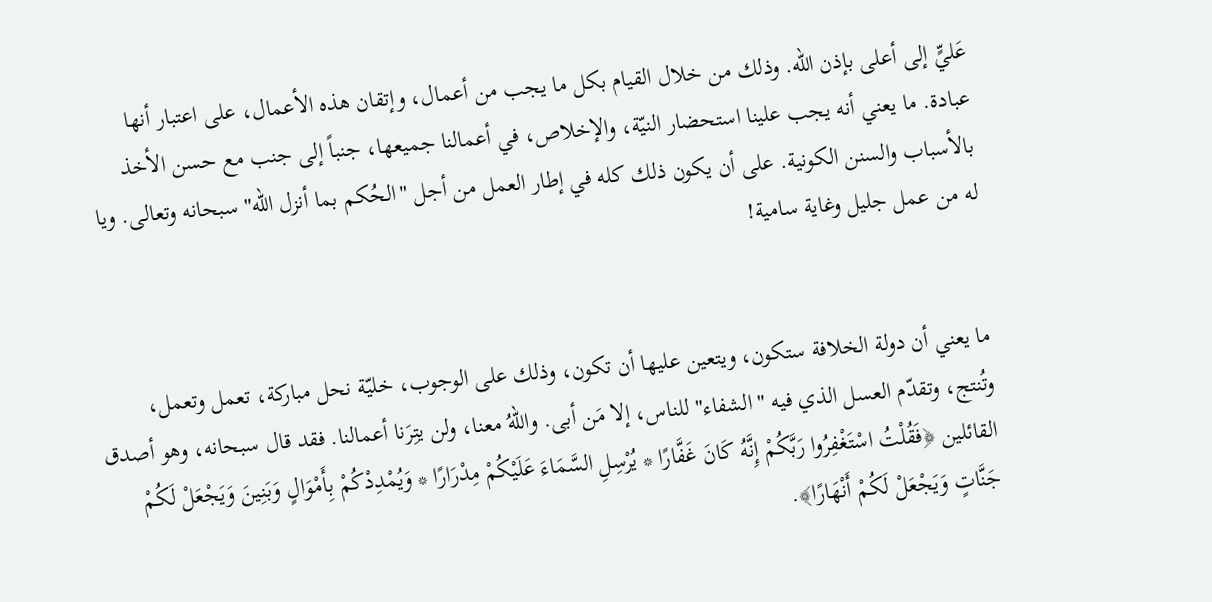عَليٍّ إلى أعلى بإذن الله. وذلك من خلال القيام بكل ما يجب من أعمال، وإتقان هذه الأعمال، على اعتبار أنها عبادة. ما يعني أنه يجب علينا استحضار النيّة، والإخلاص، في أعمالنا جميعها، جنباً إلى جنب مع حسن الأخذ بالأسباب والسنن الكونية. على أن يكون ذلك كله في إطار العمل من أجل "الحُكم بما أنزل الله" سبحانه وتعالى. ويا له من عمل جليل وغاية سامية!


ما يعني أن دولة الخلافة ستكون، ويتعين عليها أن تكون، وذلك على الوجوب، خليّة نحل مباركة، تعمل وتعمل، وتُنتج، وتقدّم العسل الذي فيه "الشفاء" للناس، إلا مَن أبى. واللهُ معنا، ولن يتِرَنا أعمالنا. فقد قال سبحانه، وهو أصدق القائلين ﴿فَقُلْتُ اسْتَغْفِرُوا رَبَّكُمْ إِنَّهُ كَانَ غَفَّارًا * يُرْسِلِ السَّمَاءَ عَلَيْكُمْ مِدْرَارًا * وَيُمْدِدْكُمْ بِأَمْوَالٍ وَبَنِينَ وَيَجْعَلْ لَكُمْ جَنَّاتٍ وَيَجْعَلْ لَكُمْ أَنْهَارًا﴾.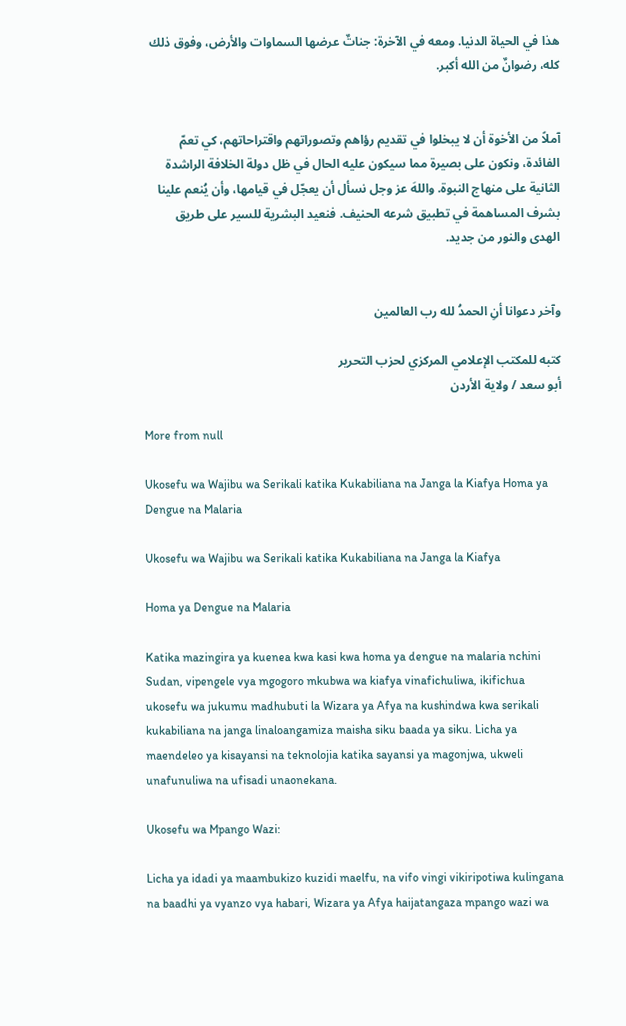هذا في الحياة الدنيا. ومعه في الآخرة: جناتٌ عرضها السماوات والأرض، وفوق ذلك كله، رضوانٌ من الله أكبر.


آملاً من الأخوة أن لا يبخلوا في تقديم رؤاهم وتصوراتهم واقتراحاتهم، كي تعمّ الفائدة، ونكون على بصيرة مما سيكون عليه الحال في ظل دولة الخلافة الراشدة الثانية على منهاج النبوة. واللهَ عز وجل نسأل أن يعجّل في قيامها، وأن يُنعم علينا بشرف المساهمة في تطبيق شرعه الحنيف. فنعيد البشرية للسير على طريق الهدى والنور من جديد.


وآخر دعوانا أنِ الحمدُ لله رب العالمين

كتبه للمكتب الإعلامي المركزي لحزب التحرير
أبو سعد / ولاية الأردن

More from null

Ukosefu wa Wajibu wa Serikali katika Kukabiliana na Janga la Kiafya Homa ya Dengue na Malaria

Ukosefu wa Wajibu wa Serikali katika Kukabiliana na Janga la Kiafya

Homa ya Dengue na Malaria

Katika mazingira ya kuenea kwa kasi kwa homa ya dengue na malaria nchini Sudan, vipengele vya mgogoro mkubwa wa kiafya vinafichuliwa, ikifichua ukosefu wa jukumu madhubuti la Wizara ya Afya na kushindwa kwa serikali kukabiliana na janga linaloangamiza maisha siku baada ya siku. Licha ya maendeleo ya kisayansi na teknolojia katika sayansi ya magonjwa, ukweli unafunuliwa na ufisadi unaonekana.

Ukosefu wa Mpango Wazi:

Licha ya idadi ya maambukizo kuzidi maelfu, na vifo vingi vikiripotiwa kulingana na baadhi ya vyanzo vya habari, Wizara ya Afya haijatangaza mpango wazi wa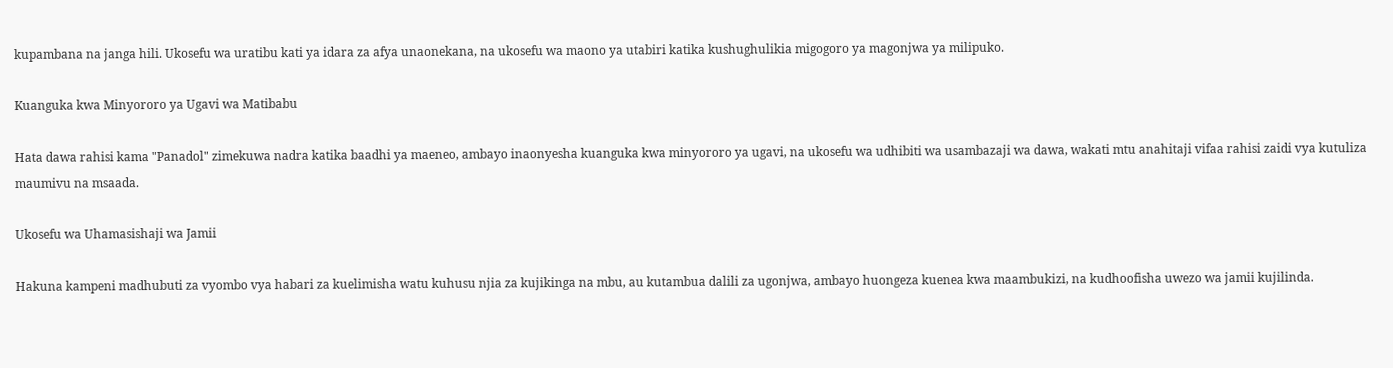kupambana na janga hili. Ukosefu wa uratibu kati ya idara za afya unaonekana, na ukosefu wa maono ya utabiri katika kushughulikia migogoro ya magonjwa ya milipuko.

Kuanguka kwa Minyororo ya Ugavi wa Matibabu

Hata dawa rahisi kama "Panadol" zimekuwa nadra katika baadhi ya maeneo, ambayo inaonyesha kuanguka kwa minyororo ya ugavi, na ukosefu wa udhibiti wa usambazaji wa dawa, wakati mtu anahitaji vifaa rahisi zaidi vya kutuliza maumivu na msaada.

Ukosefu wa Uhamasishaji wa Jamii

Hakuna kampeni madhubuti za vyombo vya habari za kuelimisha watu kuhusu njia za kujikinga na mbu, au kutambua dalili za ugonjwa, ambayo huongeza kuenea kwa maambukizi, na kudhoofisha uwezo wa jamii kujilinda.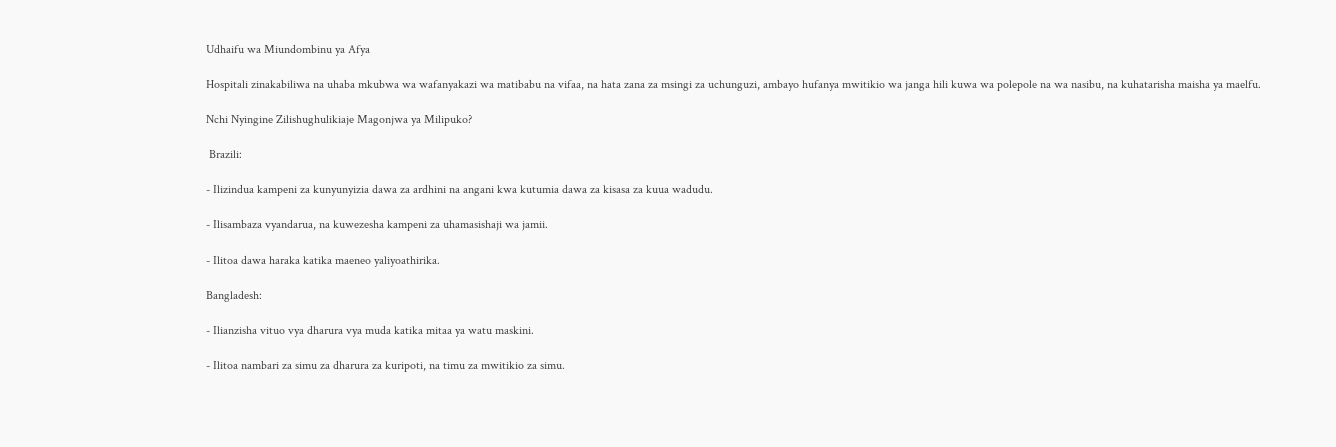Udhaifu wa Miundombinu ya Afya

Hospitali zinakabiliwa na uhaba mkubwa wa wafanyakazi wa matibabu na vifaa, na hata zana za msingi za uchunguzi, ambayo hufanya mwitikio wa janga hili kuwa wa polepole na wa nasibu, na kuhatarisha maisha ya maelfu.

Nchi Nyingine Zilishughulikiaje Magonjwa ya Milipuko?

 Brazili:

- Ilizindua kampeni za kunyunyizia dawa za ardhini na angani kwa kutumia dawa za kisasa za kuua wadudu.

- Ilisambaza vyandarua, na kuwezesha kampeni za uhamasishaji wa jamii.

- Ilitoa dawa haraka katika maeneo yaliyoathirika.

Bangladesh:

- Ilianzisha vituo vya dharura vya muda katika mitaa ya watu maskini.

- Ilitoa nambari za simu za dharura za kuripoti, na timu za mwitikio za simu.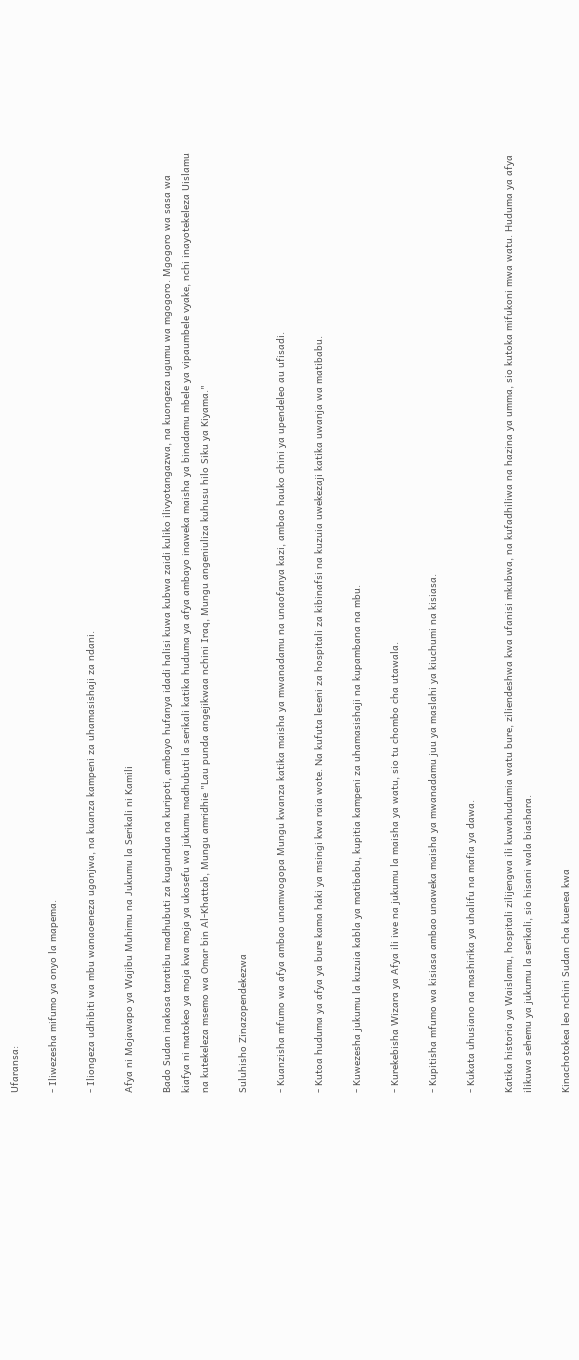Ufaransa:

- Iliwezesha mifumo ya onyo la mapema.

- Iliongeza udhibiti wa mbu wanaoeneza ugonjwa, na kuanza kampeni za uhamasishaji za ndani.

Afya ni Mojawapo ya Wajibu Muhimu na Jukumu la Serikali ni Kamili

Bado Sudan inakosa taratibu madhubuti za kugundua na kuripoti, ambayo hufanya idadi halisi kuwa kubwa zaidi kuliko ilivyotangazwa, na kuongeza ugumu wa mgogoro. Mgogoro wa sasa wa kiafya ni matokeo ya moja kwa moja ya ukosefu wa jukumu madhubuti la serikali katika huduma ya afya ambayo inaweka maisha ya binadamu mbele ya vipaumbele vyake, nchi inayotekeleza Uislamu na kutekeleza msemo wa Omar bin Al-Khattab, Mungu amridhie "Lau punda angejikwaa nchini Iraq, Mungu angeniuliza kuhusu hilo Siku ya Kiyama."

Suluhisho Zinazopendekezwa

- Kuanzisha mfumo wa afya ambao unamwogopa Mungu kwanza katika maisha ya mwanadamu na unaofanya kazi, ambao hauko chini ya upendeleo au ufisadi.

- Kutoa huduma ya afya ya bure kama haki ya msingi kwa raia wote. Na kufuta leseni za hospitali za kibinafsi na kuzuia uwekezaji katika uwanja wa matibabu.

- Kuwezesha jukumu la kuzuia kabla ya matibabu, kupitia kampeni za uhamasishaji na kupambana na mbu.

- Kurekebisha Wizara ya Afya ili iwe na jukumu la maisha ya watu, sio tu chombo cha utawala.

- Kupitisha mfumo wa kisiasa ambao unaweka maisha ya mwanadamu juu ya maslahi ya kiuchumi na kisiasa.

- Kukata uhusiano na mashirika ya uhalifu na mafia ya dawa.

Katika historia ya Waislamu, hospitali zilijengwa ili kuwahudumia watu bure, ziliendeshwa kwa ufanisi mkubwa, na kufadhiliwa na hazina ya umma, sio kutoka mifukoni mwa watu. Huduma ya afya ilikuwa sehemu ya jukumu la serikali, sio hisani wala biashara.

Kinachotokea leo nchini Sudan cha kuenea kwa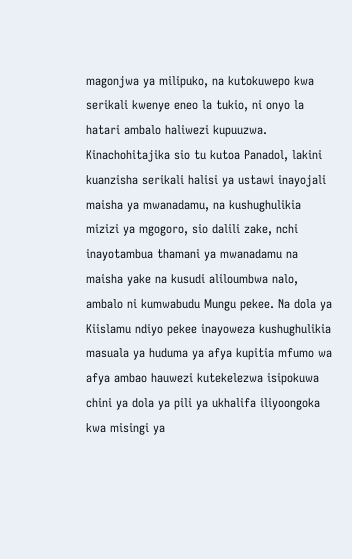magonjwa ya milipuko, na kutokuwepo kwa serikali kwenye eneo la tukio, ni onyo la hatari ambalo haliwezi kupuuzwa. Kinachohitajika sio tu kutoa Panadol, lakini kuanzisha serikali halisi ya ustawi inayojali maisha ya mwanadamu, na kushughulikia mizizi ya mgogoro, sio dalili zake, nchi inayotambua thamani ya mwanadamu na maisha yake na kusudi aliloumbwa nalo, ambalo ni kumwabudu Mungu pekee. Na dola ya Kiislamu ndiyo pekee inayoweza kushughulikia masuala ya huduma ya afya kupitia mfumo wa afya ambao hauwezi kutekelezwa isipokuwa chini ya dola ya pili ya ukhalifa iliyoongoka kwa misingi ya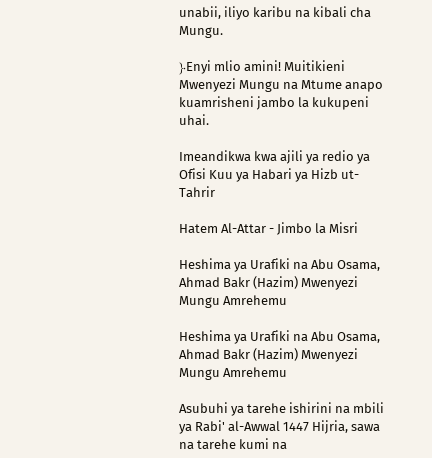unabii, iliyo karibu na kibali cha Mungu.

﴿Enyi mlio amini! Muitikieni Mwenyezi Mungu na Mtume anapo kuamrisheni jambo la kukupeni uhai.

Imeandikwa kwa ajili ya redio ya Ofisi Kuu ya Habari ya Hizb ut-Tahrir

Hatem Al-Attar - Jimbo la Misri

Heshima ya Urafiki na Abu Osama, Ahmad Bakr (Hazim) Mwenyezi Mungu Amrehemu

Heshima ya Urafiki na Abu Osama, Ahmad Bakr (Hazim) Mwenyezi Mungu Amrehemu

Asubuhi ya tarehe ishirini na mbili ya Rabi' al-Awwal 1447 Hijria, sawa na tarehe kumi na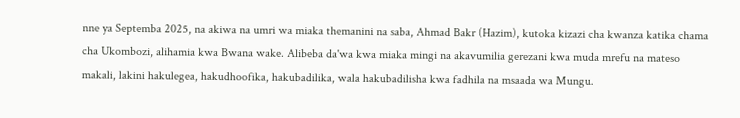nne ya Septemba 2025, na akiwa na umri wa miaka themanini na saba, Ahmad Bakr (Hazim), kutoka kizazi cha kwanza katika chama cha Ukombozi, alihamia kwa Bwana wake. Alibeba da'wa kwa miaka mingi na akavumilia gerezani kwa muda mrefu na mateso makali, lakini hakulegea, hakudhoofika, hakubadilika, wala hakubadilisha kwa fadhila na msaada wa Mungu.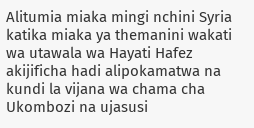Alitumia miaka mingi nchini Syria katika miaka ya themanini wakati wa utawala wa Hayati Hafez akijificha hadi alipokamatwa na kundi la vijana wa chama cha Ukombozi na ujasusi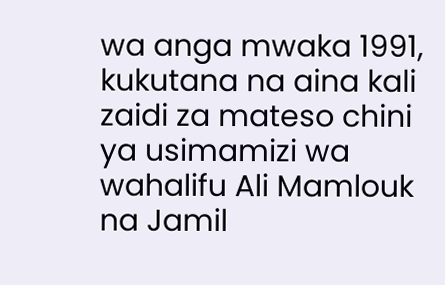wa anga mwaka 1991, kukutana na aina kali zaidi za mateso chini ya usimamizi wa wahalifu Ali Mamlouk na Jamil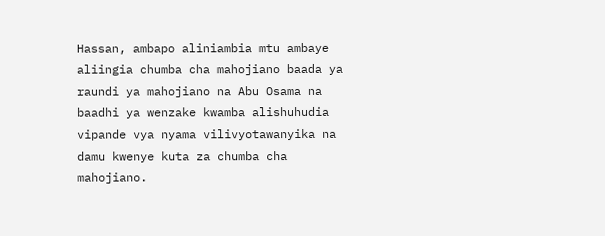Hassan, ambapo aliniambia mtu ambaye aliingia chumba cha mahojiano baada ya raundi ya mahojiano na Abu Osama na baadhi ya wenzake kwamba alishuhudia vipande vya nyama vilivyotawanyika na damu kwenye kuta za chumba cha mahojiano.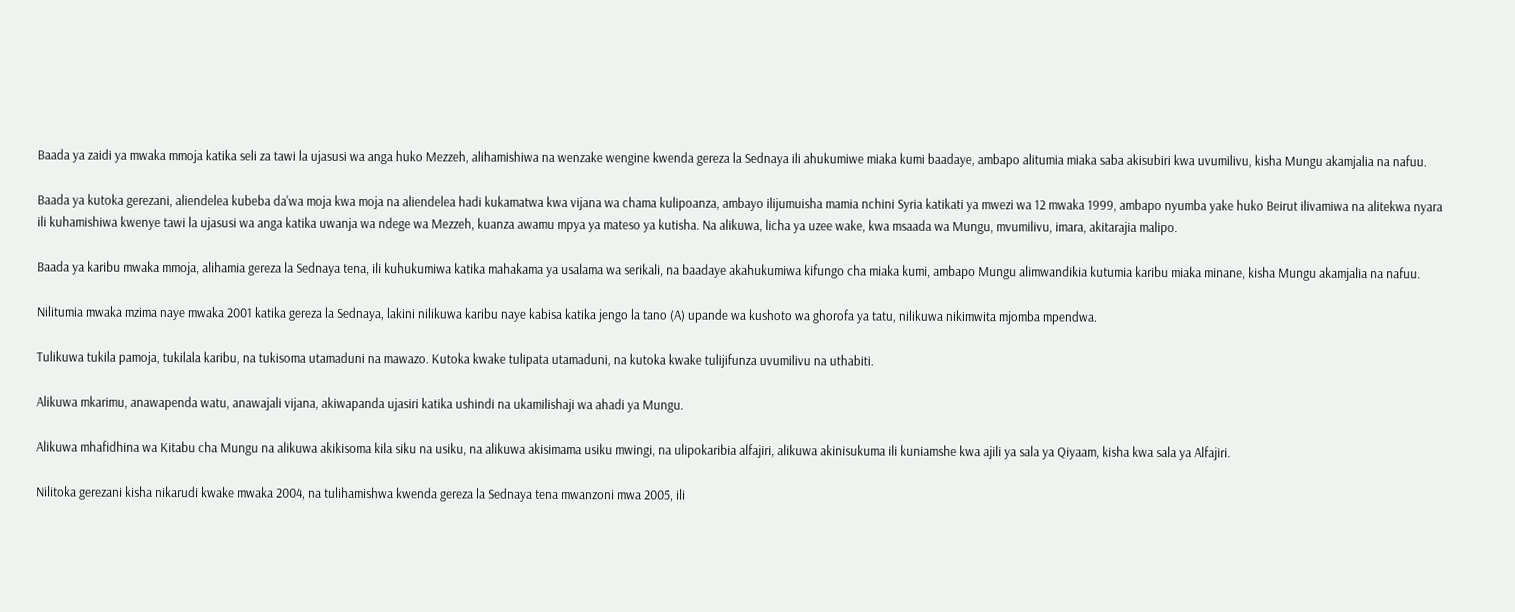Baada ya zaidi ya mwaka mmoja katika seli za tawi la ujasusi wa anga huko Mezzeh, alihamishiwa na wenzake wengine kwenda gereza la Sednaya ili ahukumiwe miaka kumi baadaye, ambapo alitumia miaka saba akisubiri kwa uvumilivu, kisha Mungu akamjalia na nafuu.

Baada ya kutoka gerezani, aliendelea kubeba da'wa moja kwa moja na aliendelea hadi kukamatwa kwa vijana wa chama kulipoanza, ambayo ilijumuisha mamia nchini Syria katikati ya mwezi wa 12 mwaka 1999, ambapo nyumba yake huko Beirut ilivamiwa na alitekwa nyara ili kuhamishiwa kwenye tawi la ujasusi wa anga katika uwanja wa ndege wa Mezzeh, kuanza awamu mpya ya mateso ya kutisha. Na alikuwa, licha ya uzee wake, kwa msaada wa Mungu, mvumilivu, imara, akitarajia malipo.

Baada ya karibu mwaka mmoja, alihamia gereza la Sednaya tena, ili kuhukumiwa katika mahakama ya usalama wa serikali, na baadaye akahukumiwa kifungo cha miaka kumi, ambapo Mungu alimwandikia kutumia karibu miaka minane, kisha Mungu akamjalia na nafuu.

Nilitumia mwaka mzima naye mwaka 2001 katika gereza la Sednaya, lakini nilikuwa karibu naye kabisa katika jengo la tano (A) upande wa kushoto wa ghorofa ya tatu, nilikuwa nikimwita mjomba mpendwa.

Tulikuwa tukila pamoja, tukilala karibu, na tukisoma utamaduni na mawazo. Kutoka kwake tulipata utamaduni, na kutoka kwake tulijifunza uvumilivu na uthabiti.

Alikuwa mkarimu, anawapenda watu, anawajali vijana, akiwapanda ujasiri katika ushindi na ukamilishaji wa ahadi ya Mungu.

Alikuwa mhafidhina wa Kitabu cha Mungu na alikuwa akikisoma kila siku na usiku, na alikuwa akisimama usiku mwingi, na ulipokaribia alfajiri, alikuwa akinisukuma ili kuniamshe kwa ajili ya sala ya Qiyaam, kisha kwa sala ya Alfajiri.

Nilitoka gerezani kisha nikarudi kwake mwaka 2004, na tulihamishwa kwenda gereza la Sednaya tena mwanzoni mwa 2005, ili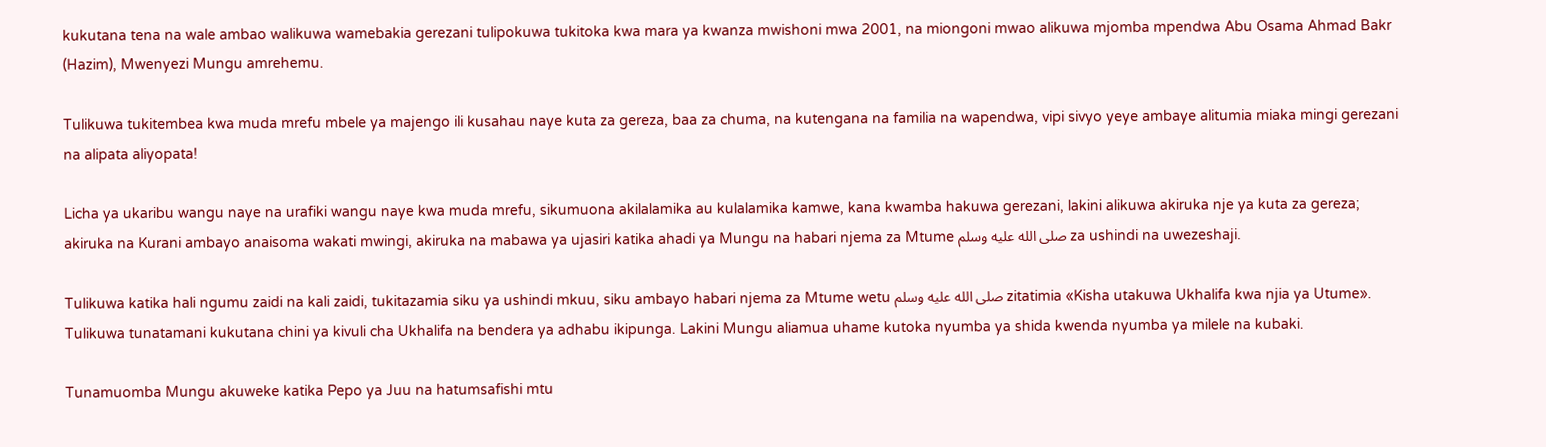kukutana tena na wale ambao walikuwa wamebakia gerezani tulipokuwa tukitoka kwa mara ya kwanza mwishoni mwa 2001, na miongoni mwao alikuwa mjomba mpendwa Abu Osama Ahmad Bakr (Hazim), Mwenyezi Mungu amrehemu.

Tulikuwa tukitembea kwa muda mrefu mbele ya majengo ili kusahau naye kuta za gereza, baa za chuma, na kutengana na familia na wapendwa, vipi sivyo yeye ambaye alitumia miaka mingi gerezani na alipata aliyopata!

Licha ya ukaribu wangu naye na urafiki wangu naye kwa muda mrefu, sikumuona akilalamika au kulalamika kamwe, kana kwamba hakuwa gerezani, lakini alikuwa akiruka nje ya kuta za gereza; akiruka na Kurani ambayo anaisoma wakati mwingi, akiruka na mabawa ya ujasiri katika ahadi ya Mungu na habari njema za Mtume صلى الله عليه وسلم za ushindi na uwezeshaji.

Tulikuwa katika hali ngumu zaidi na kali zaidi, tukitazamia siku ya ushindi mkuu, siku ambayo habari njema za Mtume wetu صلى الله عليه وسلم zitatimia «Kisha utakuwa Ukhalifa kwa njia ya Utume». Tulikuwa tunatamani kukutana chini ya kivuli cha Ukhalifa na bendera ya adhabu ikipunga. Lakini Mungu aliamua uhame kutoka nyumba ya shida kwenda nyumba ya milele na kubaki.

Tunamuomba Mungu akuweke katika Pepo ya Juu na hatumsafishi mtu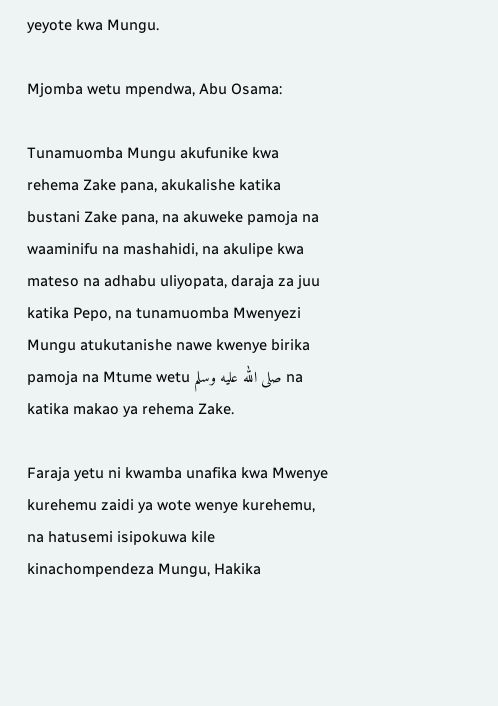yeyote kwa Mungu.

Mjomba wetu mpendwa, Abu Osama:

Tunamuomba Mungu akufunike kwa rehema Zake pana, akukalishe katika bustani Zake pana, na akuweke pamoja na waaminifu na mashahidi, na akulipe kwa mateso na adhabu uliyopata, daraja za juu katika Pepo, na tunamuomba Mwenyezi Mungu atukutanishe nawe kwenye birika pamoja na Mtume wetu صلى الله عليه وسلم na katika makao ya rehema Zake.

Faraja yetu ni kwamba unafika kwa Mwenye kurehemu zaidi ya wote wenye kurehemu, na hatusemi isipokuwa kile kinachompendeza Mungu, Hakika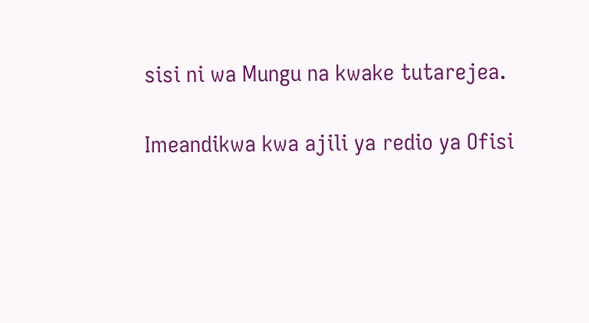sisi ni wa Mungu na kwake tutarejea.

Imeandikwa kwa ajili ya redio ya Ofisi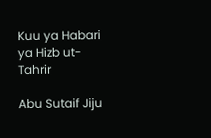Kuu ya Habari ya Hizb ut-Tahrir

Abu Sutaif Jiju